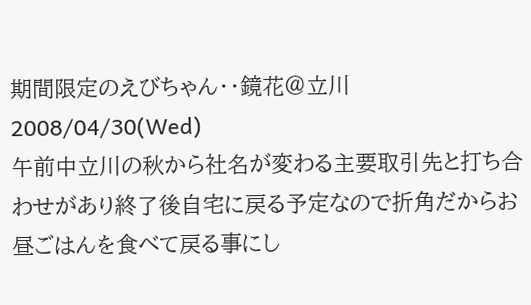期間限定のえびちゃん・・鏡花@立川
2008/04/30(Wed)
午前中立川の秋から社名が変わる主要取引先と打ち合わせがあり終了後自宅に戻る予定なので折角だからお昼ごはんを食べて戻る事にし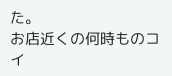た。
お店近くの何時ものコイ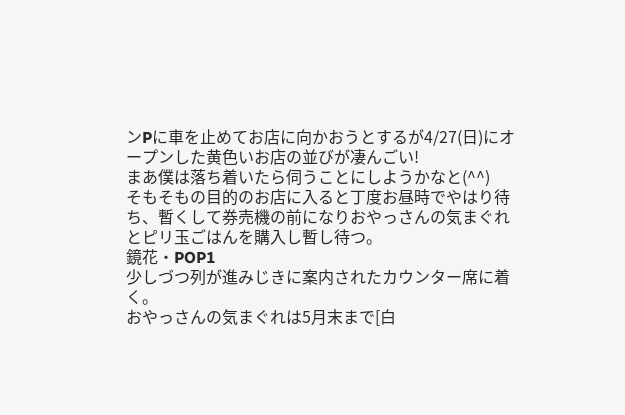ンPに車を止めてお店に向かおうとするが4/27(日)にオープンした黄色いお店の並びが凄んごい!
まあ僕は落ち着いたら伺うことにしようかなと(^^)
そもそもの目的のお店に入ると丁度お昼時でやはり待ち、暫くして券売機の前になりおやっさんの気まぐれとピリ玉ごはんを購入し暫し待つ。
鏡花・POP1
少しづつ列が進みじきに案内されたカウンター席に着く。
おやっさんの気まぐれは5月末まで[白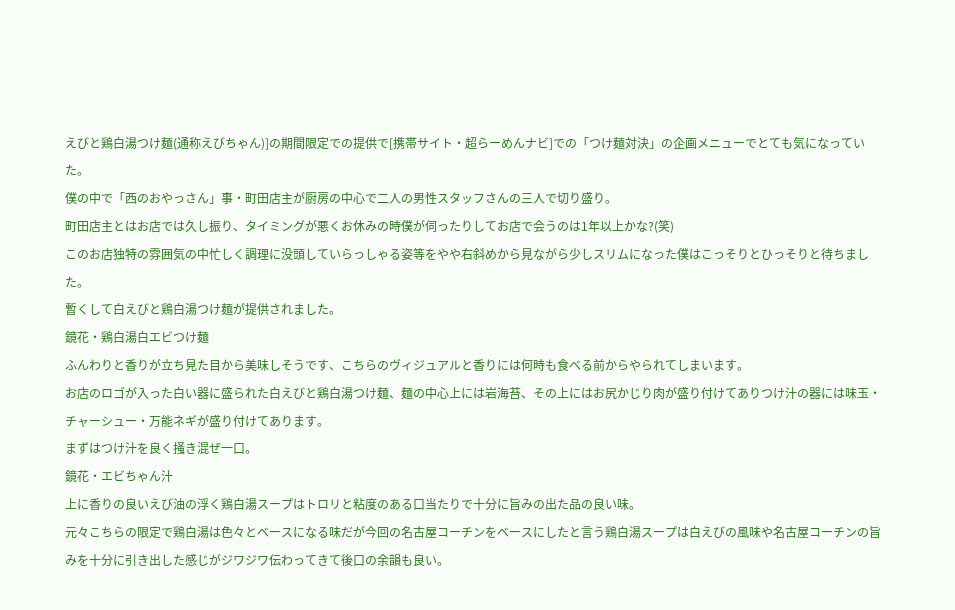えびと鶏白湯つけ麺(通称えびちゃん)]の期間限定での提供で[携帯サイト・超らーめんナビ]での「つけ麺対決」の企画メニューでとても気になっていた。
僕の中で「西のおやっさん」事・町田店主が厨房の中心で二人の男性スタッフさんの三人で切り盛り。
町田店主とはお店では久し振り、タイミングが悪くお休みの時僕が伺ったりしてお店で会うのは1年以上かな?(笑)
このお店独特の雰囲気の中忙しく調理に没頭していらっしゃる姿等をやや右斜めから見ながら少しスリムになった僕はこっそりとひっそりと待ちました。
暫くして白えびと鶏白湯つけ麺が提供されました。
鏡花・鶏白湯白エビつけ麺
ふんわりと香りが立ち見た目から美味しそうです、こちらのヴィジュアルと香りには何時も食べる前からやられてしまいます。
お店のロゴが入った白い器に盛られた白えびと鶏白湯つけ麺、麺の中心上には岩海苔、その上にはお尻かじり肉が盛り付けてありつけ汁の器には味玉・チャーシュー・万能ネギが盛り付けてあります。
まずはつけ汁を良く掻き混ぜ一口。
鏡花・エビちゃん汁
上に香りの良いえび油の浮く鶏白湯スープはトロリと粘度のある口当たりで十分に旨みの出た品の良い味。
元々こちらの限定で鶏白湯は色々とベースになる味だが今回の名古屋コーチンをベースにしたと言う鶏白湯スープは白えびの風味や名古屋コーチンの旨みを十分に引き出した感じがジワジワ伝わってきて後口の余韻も良い。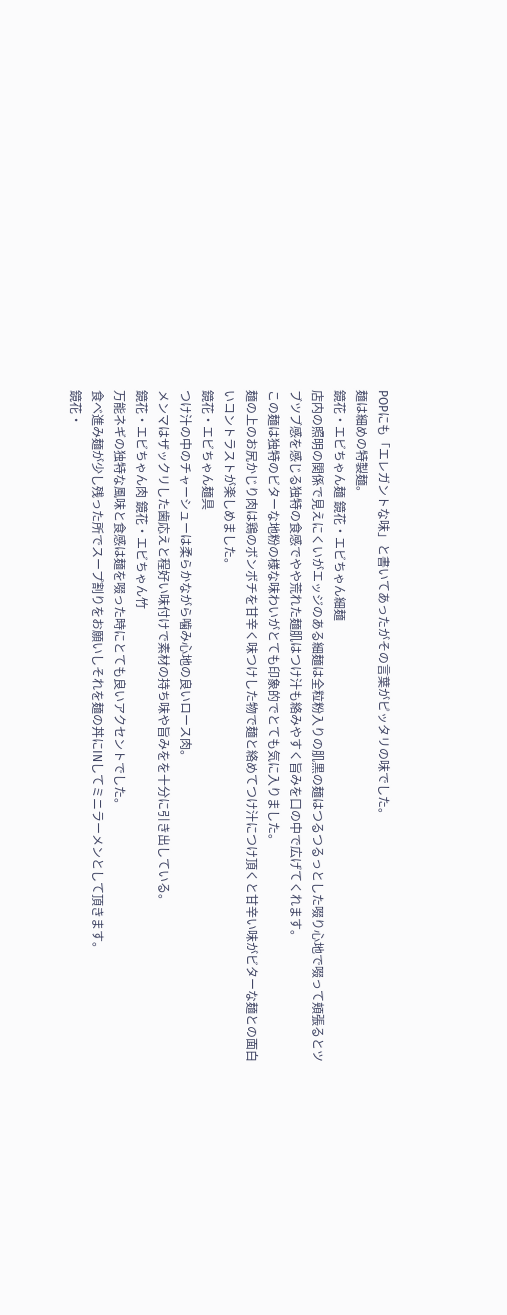POPにも「エレガントな味」と書いてあったがその言葉がピッタリの味でした。
麺は細めの特製麺。
鏡花・エビちゃん麺 鏡花・エビちゃん細麺
店内の照明の関係で見えにくいがエッジのある細麺は全粒粉入りの肌黒の麺はつるつるっとした啜り心地で啜って頬張るとツブツブ感を感じる独特の食感でやや荒れた麺肌はつけ汁も絡みやすく旨みを口の中で広げてくれます。
この麺は独特のビターな地粉の様な味わいがとても印象的でとても気に入りました。
麺の上のお尻かじり肉は鶏のボンボチを甘辛く味つけした物で麺と絡めてつけ汁につけ頂くと甘辛い味がビターな麺との面白いコントラストが楽しめました。
鏡花・エビちゃん麺具
つけ汁の中のチャーシューは柔らかながら噛み心地の良いロース肉。
メンマはザックリした歯応えと程好い味付けで素材の持ち味や旨みをを十分に引き出している。
鏡花・エビちゃん肉 鏡花・エビちゃん竹
万能ネギの独特な風味と食感は麺を啜った時にとても良いアクセントでした。
食べ進み麺が少し残った所でスープ割りをお願いしそれを麺の丼にINしてミニラーメンとして頂きます。
鏡花・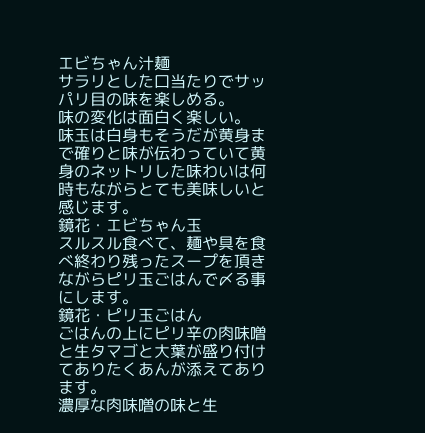エビちゃん汁麺
サラリとした口当たりでサッパリ目の味を楽しめる。
味の変化は面白く楽しい。
味玉は白身もそうだが黄身まで確りと味が伝わっていて黄身のネットリした味わいは何時もながらとても美味しいと感じます。
鏡花・エビちゃん玉
スルスル食べて、麺や具を食べ終わり残ったスープを頂きながらピリ玉ごはんで〆る事にします。
鏡花・ピリ玉ごはん
ごはんの上にピリ辛の肉味噌と生タマゴと大葉が盛り付けてありたくあんが添えてあります。
濃厚な肉味噌の味と生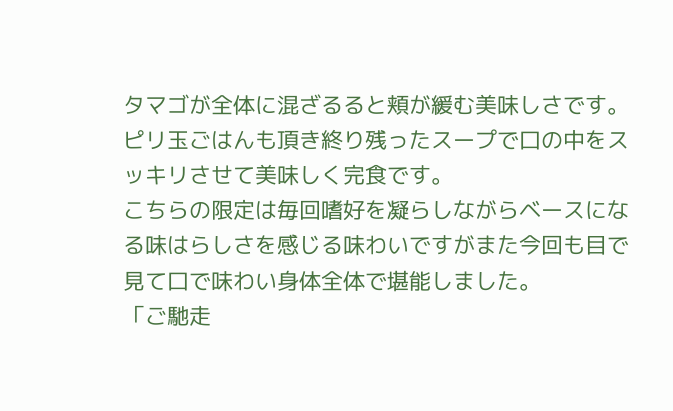タマゴが全体に混ざるると頬が緩む美味しさです。
ピリ玉ごはんも頂き終り残ったスープで口の中をスッキリさせて美味しく完食です。
こちらの限定は毎回嗜好を凝らしながらベースになる味はらしさを感じる味わいですがまた今回も目で見て口で味わい身体全体で堪能しました。
「ご馳走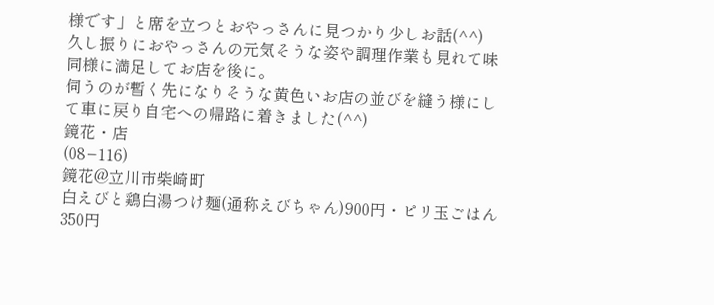様です」と席を立つとおやっさんに見つかり少しお話(^^)
久し振りにおやっさんの元気そうな姿や調理作業も見れて味同様に満足してお店を後に。
伺うのが暫く先になりそうな黄色いお店の並びを縫う様にして車に戻り自宅への帰路に着きました(^^)
鏡花・店
(08−116)
鏡花@立川市柴崎町
白えびと鶏白湯つけ麺(通称えびちゃん)900円・ピリ玉ごはん350円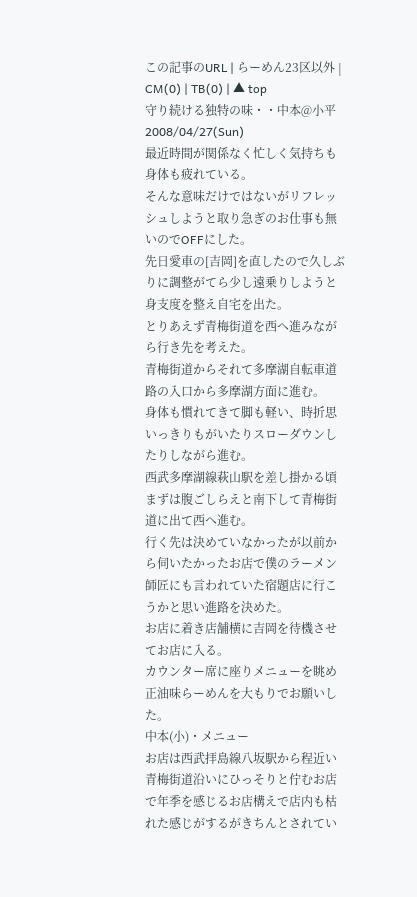この記事のURL | らーめん23区以外 | CM(0) | TB(0) | ▲ top
守り続ける独特の味・・中本@小平
2008/04/27(Sun)
最近時間が関係なく忙しく気持ちも身体も疲れている。
そんな意味だけではないがリフレッシュしようと取り急ぎのお仕事も無いのでOFFにした。
先日愛車の[吉岡]を直したので久しぶりに調整がてら少し遠乗りしようと身支度を整え自宅を出た。
とりあえず青梅街道を西へ進みながら行き先を考えた。
青梅街道からそれて多摩湖自転車道路の入口から多摩湖方面に進む。
身体も慣れてきて脚も軽い、時折思いっきりもがいたりスローダウンしたりしながら進む。
西武多摩湖線萩山駅を差し掛かる頃まずは腹ごしらえと南下して青梅街道に出て西へ進む。
行く先は決めていなかったが以前から伺いたかったお店で僕のラーメン師匠にも言われていた宿題店に行こうかと思い進路を決めた。
お店に着き店舗横に吉岡を待機させてお店に入る。
カウンター席に座りメニューを眺め正油味らーめんを大もりでお願いした。
中本(小)・メニュー
お店は西武拝島線八坂駅から程近い青梅街道沿いにひっそりと佇むお店で年季を感じるお店構えで店内も枯れた感じがするがきちんとされてい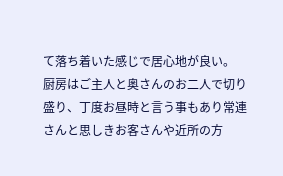て落ち着いた感じで居心地が良い。
厨房はご主人と奥さんのお二人で切り盛り、丁度お昼時と言う事もあり常連さんと思しきお客さんや近所の方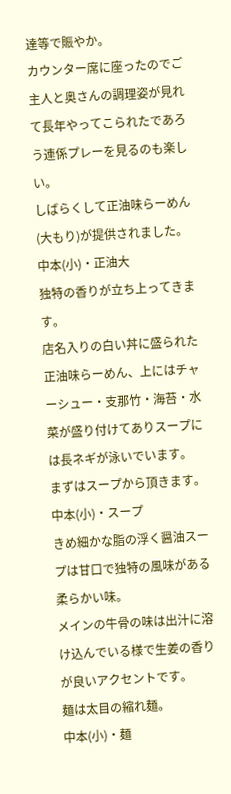達等で賑やか。
カウンター席に座ったのでご主人と奥さんの調理姿が見れて長年やってこられたであろう連係プレーを見るのも楽しい。
しばらくして正油味らーめん(大もり)が提供されました。
中本(小)・正油大
独特の香りが立ち上ってきます。
店名入りの白い丼に盛られた正油味らーめん、上にはチャーシュー・支那竹・海苔・水菜が盛り付けてありスープには長ネギが泳いでいます。
まずはスープから頂きます。
中本(小)・スープ
きめ細かな脂の浮く醤油スープは甘口で独特の風味がある柔らかい味。
メインの牛骨の味は出汁に溶け込んでいる様で生姜の香りが良いアクセントです。
麺は太目の縮れ麺。
中本(小)・麺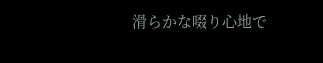滑らかな啜り心地で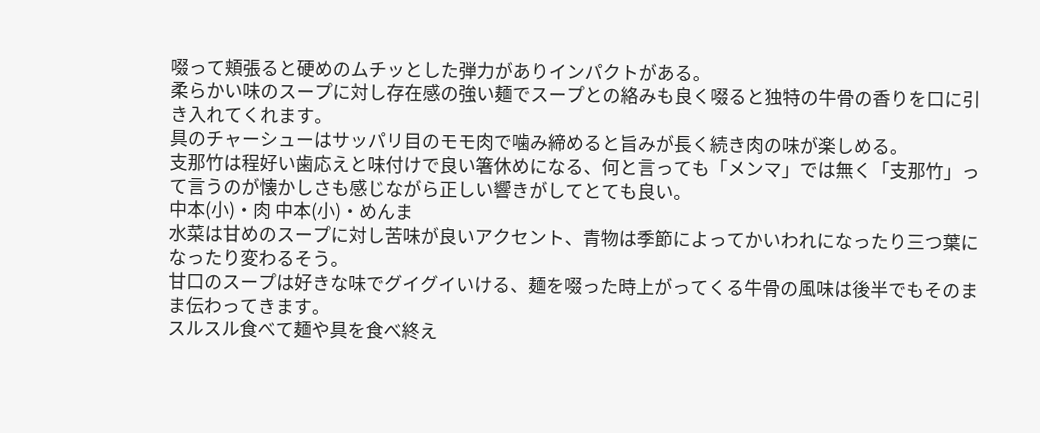啜って頬張ると硬めのムチッとした弾力がありインパクトがある。
柔らかい味のスープに対し存在感の強い麺でスープとの絡みも良く啜ると独特の牛骨の香りを口に引き入れてくれます。
具のチャーシューはサッパリ目のモモ肉で噛み締めると旨みが長く続き肉の味が楽しめる。
支那竹は程好い歯応えと味付けで良い箸休めになる、何と言っても「メンマ」では無く「支那竹」って言うのが懐かしさも感じながら正しい響きがしてとても良い。
中本(小)・肉 中本(小)・めんま
水菜は甘めのスープに対し苦味が良いアクセント、青物は季節によってかいわれになったり三つ葉になったり変わるそう。
甘口のスープは好きな味でグイグイいける、麺を啜った時上がってくる牛骨の風味は後半でもそのまま伝わってきます。
スルスル食べて麺や具を食べ終え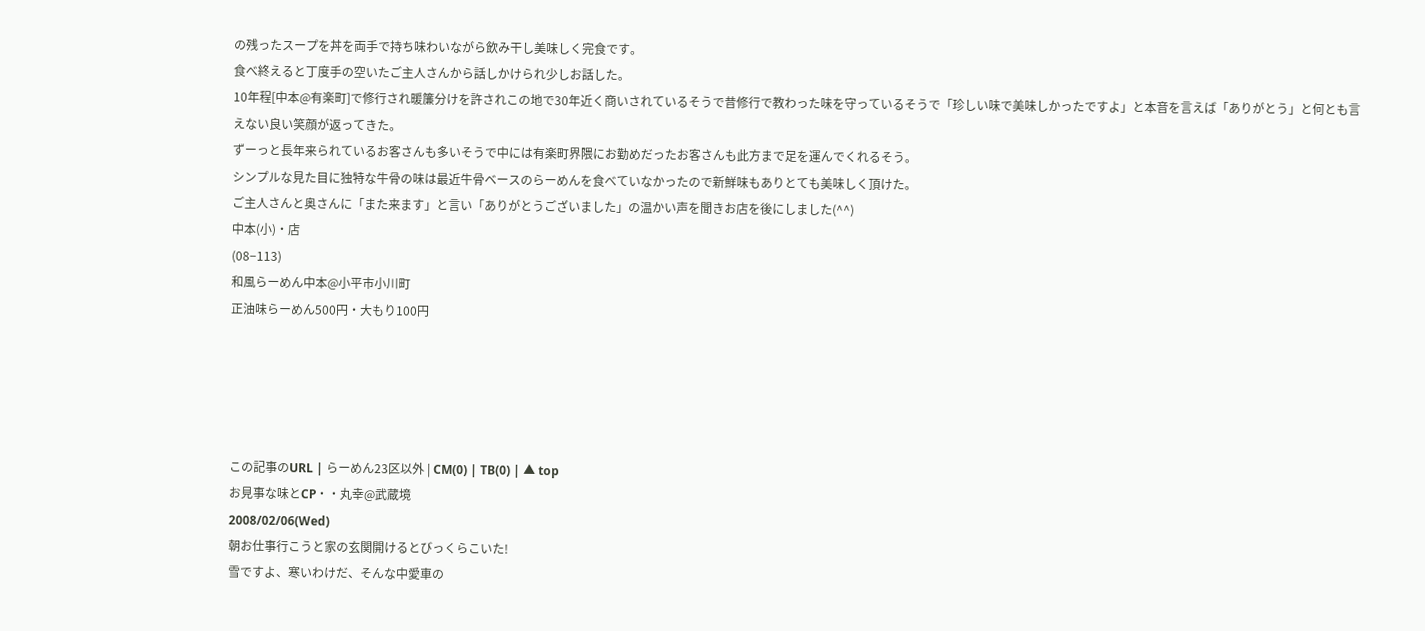の残ったスープを丼を両手で持ち味わいながら飲み干し美味しく完食です。
食べ終えると丁度手の空いたご主人さんから話しかけられ少しお話した。
10年程[中本@有楽町]で修行され暖簾分けを許されこの地で30年近く商いされているそうで昔修行で教わった味を守っているそうで「珍しい味で美味しかったですよ」と本音を言えば「ありがとう」と何とも言えない良い笑顔が返ってきた。
ずーっと長年来られているお客さんも多いそうで中には有楽町界隈にお勤めだったお客さんも此方まで足を運んでくれるそう。
シンプルな見た目に独特な牛骨の味は最近牛骨ベースのらーめんを食べていなかったので新鮮味もありとても美味しく頂けた。
ご主人さんと奥さんに「また来ます」と言い「ありがとうございました」の温かい声を聞きお店を後にしました(^^)
中本(小)・店
(08−113)
和風らーめん中本@小平市小川町
正油味らーめん500円・大もり100円





この記事のURL | らーめん23区以外 | CM(0) | TB(0) | ▲ top
お見事な味とCP・・丸幸@武蔵境
2008/02/06(Wed)
朝お仕事行こうと家の玄関開けるとびっくらこいた!
雪ですよ、寒いわけだ、そんな中愛車の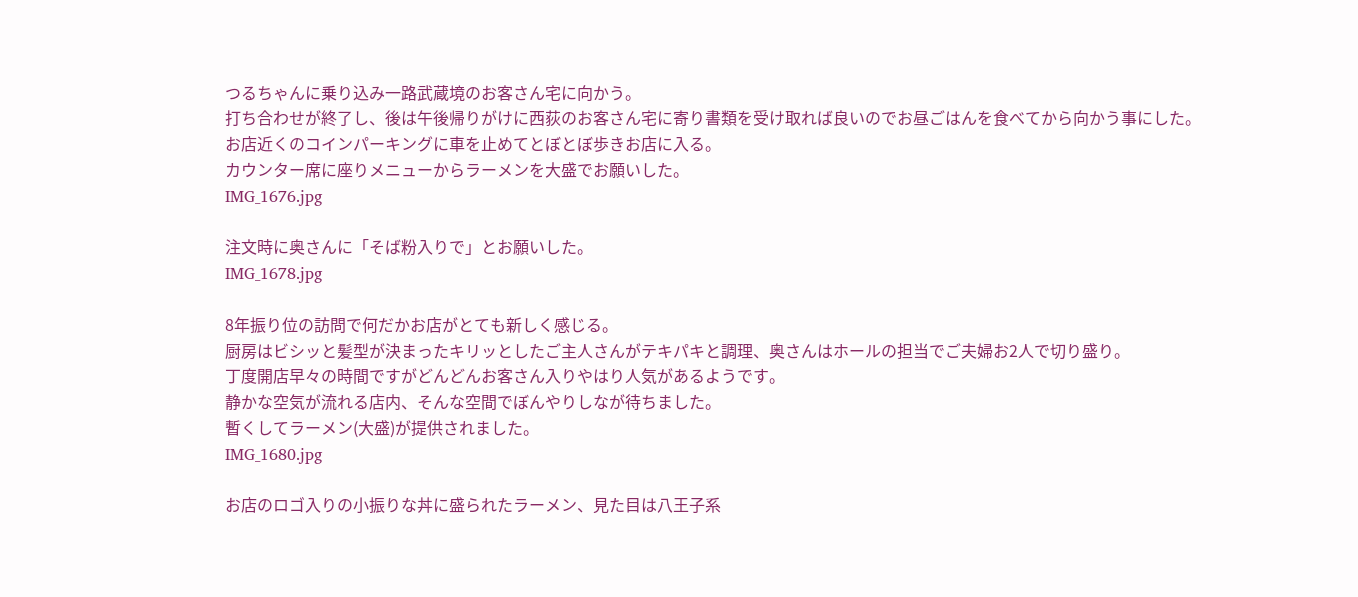つるちゃんに乗り込み一路武蔵境のお客さん宅に向かう。
打ち合わせが終了し、後は午後帰りがけに西荻のお客さん宅に寄り書類を受け取れば良いのでお昼ごはんを食べてから向かう事にした。
お店近くのコインパーキングに車を止めてとぼとぼ歩きお店に入る。
カウンター席に座りメニューからラーメンを大盛でお願いした。
IMG_1676.jpg

注文時に奥さんに「そば粉入りで」とお願いした。
IMG_1678.jpg

8年振り位の訪問で何だかお店がとても新しく感じる。
厨房はビシッと髪型が決まったキリッとしたご主人さんがテキパキと調理、奥さんはホールの担当でご夫婦お2人で切り盛り。
丁度開店早々の時間ですがどんどんお客さん入りやはり人気があるようです。
静かな空気が流れる店内、そんな空間でぼんやりしなが待ちました。
暫くしてラーメン(大盛)が提供されました。
IMG_1680.jpg

お店のロゴ入りの小振りな丼に盛られたラーメン、見た目は八王子系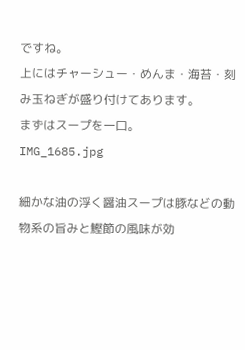ですね。
上にはチャーシュー・めんま・海苔・刻み玉ねぎが盛り付けてあります。
まずはスープを一口。
IMG_1685.jpg

細かな油の浮く醤油スープは豚などの動物系の旨みと鰹節の風味が効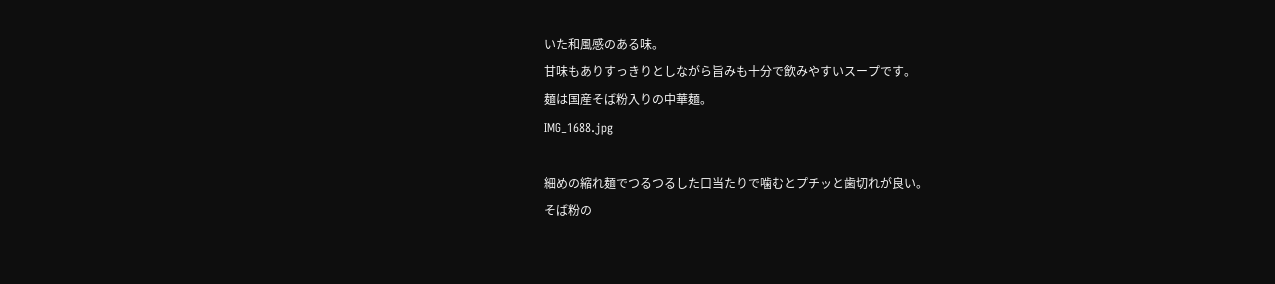いた和風感のある味。
甘味もありすっきりとしながら旨みも十分で飲みやすいスープです。
麺は国産そば粉入りの中華麺。
IMG_1688.jpg

細めの縮れ麺でつるつるした口当たりで噛むとプチッと歯切れが良い。
そば粉の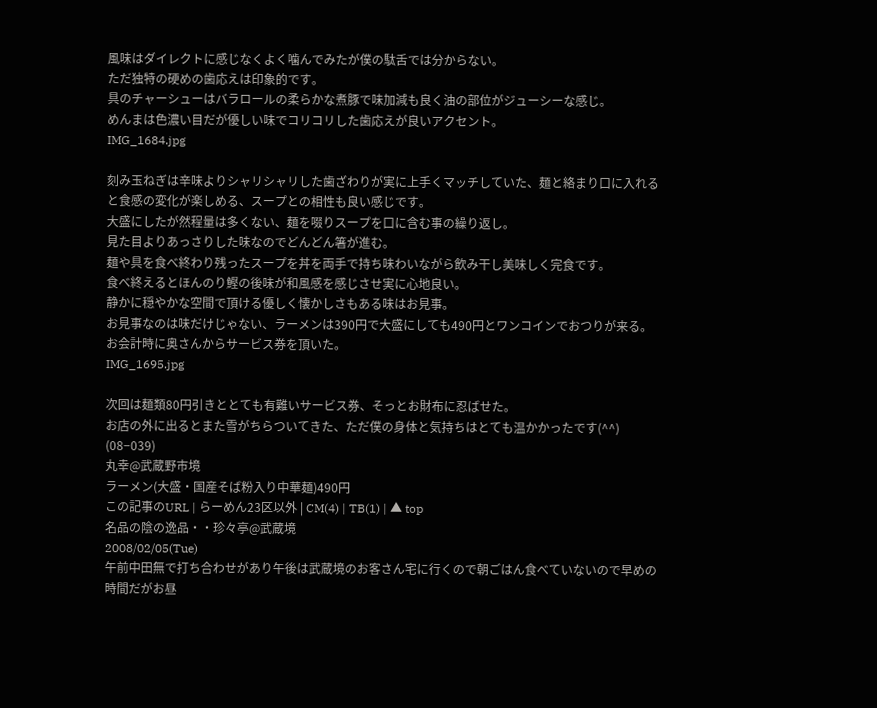風味はダイレクトに感じなくよく噛んでみたが僕の駄舌では分からない。
ただ独特の硬めの歯応えは印象的です。
具のチャーシューはバラロールの柔らかな煮豚で味加減も良く油の部位がジューシーな感じ。
めんまは色濃い目だが優しい味でコリコリした歯応えが良いアクセント。
IMG_1684.jpg

刻み玉ねぎは辛味よりシャリシャリした歯ざわりが実に上手くマッチしていた、麺と絡まり口に入れると食感の変化が楽しめる、スープとの相性も良い感じです。
大盛にしたが然程量は多くない、麺を啜りスープを口に含む事の繰り返し。
見た目よりあっさりした味なのでどんどん箸が進む。
麺や具を食べ終わり残ったスープを丼を両手で持ち味わいながら飲み干し美味しく完食です。
食べ終えるとほんのり鰹の後味が和風感を感じさせ実に心地良い。
静かに穏やかな空間で頂ける優しく懐かしさもある味はお見事。
お見事なのは味だけじゃない、ラーメンは390円で大盛にしても490円とワンコインでおつりが来る。
お会計時に奥さんからサービス券を頂いた。
IMG_1695.jpg

次回は麺類80円引きととても有難いサービス券、そっとお財布に忍ばせた。
お店の外に出るとまた雪がちらついてきた、ただ僕の身体と気持ちはとても温かかったです(^^)
(08−039)
丸幸@武蔵野市境
ラーメン(大盛・国産そば粉入り中華麺)490円
この記事のURL | らーめん23区以外 | CM(4) | TB(1) | ▲ top
名品の陰の逸品・・珍々亭@武蔵境
2008/02/05(Tue)
午前中田無で打ち合わせがあり午後は武蔵境のお客さん宅に行くので朝ごはん食べていないので早めの時間だがお昼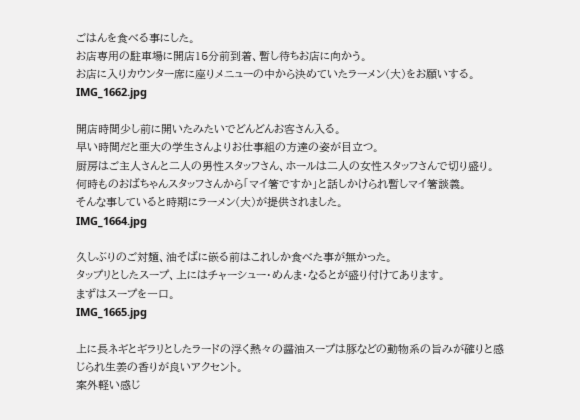ごはんを食べる事にした。
お店専用の駐車場に開店15分前到着、暫し待ちお店に向かう。
お店に入りカウンター席に座りメニューの中から決めていたラーメン(大)をお願いする。
IMG_1662.jpg

開店時間少し前に開いたみたいでどんどんお客さん入る。
早い時間だと亜大の学生さんよりお仕事組の方達の姿が目立つ。
厨房はご主人さんと二人の男性スタッフさん、ホールは二人の女性スタッフさんで切り盛り。
何時ものおばちゃんスタッフさんから「マイ箸ですか」と話しかけられ暫しマイ箸談義。
そんな事していると時期にラーメン(大)が提供されました。
IMG_1664.jpg

久しぶりのご対麺、油そばに嵌る前はこれしか食べた事が無かった。
タップリとしたスープ、上にはチャーシュー・めんま・なるとが盛り付けてあります。
まずはスープを一口。
IMG_1665.jpg

上に長ネギとギラリとしたラードの浮く熱々の醤油スープは豚などの動物系の旨みが確りと感じられ生姜の香りが良いアクセント。
案外軽い感じ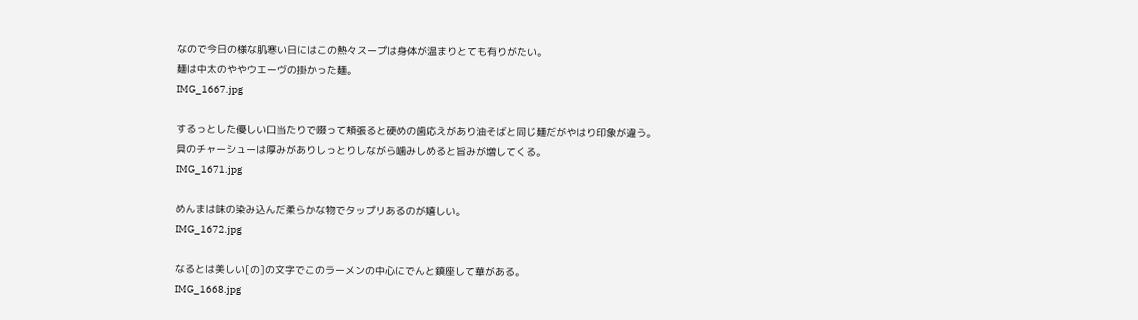なので今日の様な肌寒い日にはこの熱々スープは身体が温まりとても有りがたい。
麺は中太のややウエーヴの掛かった麺。
IMG_1667.jpg

するっとした優しい口当たりで啜って頬張ると硬めの歯応えがあり油そばと同じ麺だがやはり印象が違う。
具のチャーシューは厚みがありしっとりしながら噛みしめると旨みが増してくる。
IMG_1671.jpg

めんまは味の染み込んだ柔らかな物でタップリあるのが嬉しい。
IMG_1672.jpg

なるとは美しい[の]の文字でこのラーメンの中心にでんと鎮座して華がある。
IMG_1668.jpg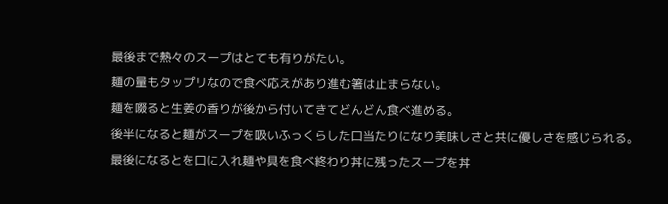最後まで熱々のスープはとても有りがたい。
麺の量もタップリなので食べ応えがあり進む箸は止まらない。
麺を啜ると生姜の香りが後から付いてきてどんどん食べ進める。
後半になると麺がスープを吸いふっくらした口当たりになり美味しさと共に優しさを感じられる。
最後になるとを口に入れ麺や具を食べ終わり丼に残ったスープを丼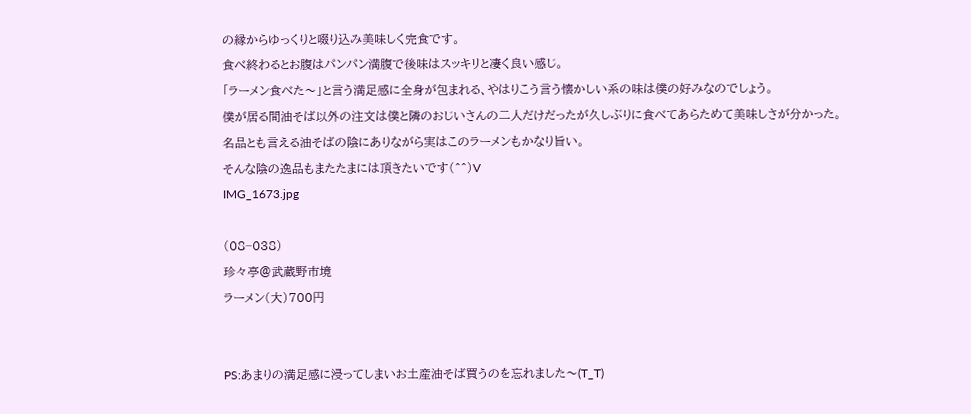の縁からゆっくりと啜り込み美味しく完食です。
食べ終わるとお腹はパンパン満腹で後味はスッキリと凄く良い感じ。
「ラーメン食べた〜」と言う満足感に全身が包まれる、やはりこう言う懐かしい系の味は僕の好みなのでしょう。
僕が居る間油そば以外の注文は僕と隣のおじいさんの二人だけだったが久しぶりに食べてあらためて美味しさが分かった。
名品とも言える油そばの陰にありながら実はこのラーメンもかなり旨い。
そんな陰の逸品もまたたまには頂きたいです(^^)V
IMG_1673.jpg

(08−038)
珍々亭@武蔵野市境
ラーメン(大)700円


PS:あまりの満足感に浸ってしまいお土産油そば買うのを忘れました〜(T_T)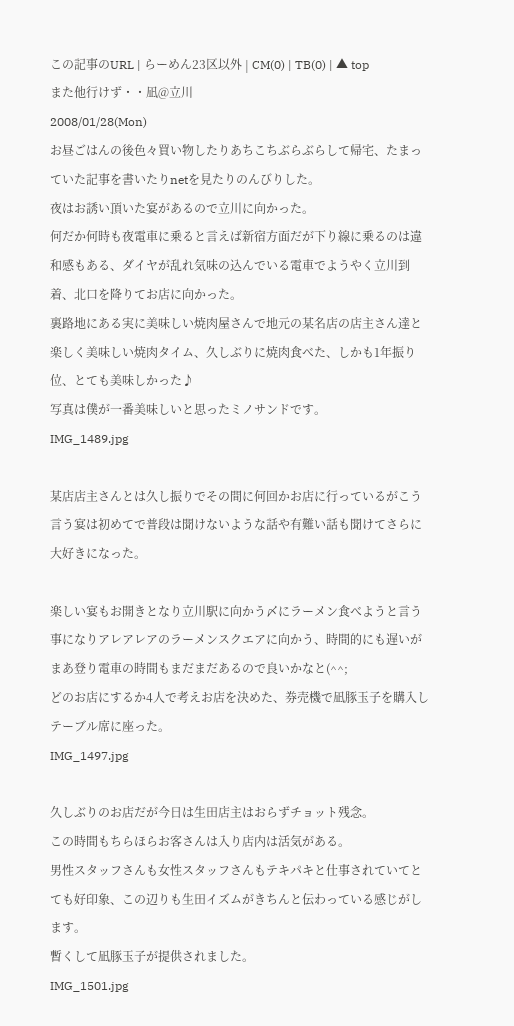この記事のURL | らーめん23区以外 | CM(0) | TB(0) | ▲ top
また他行けず・・凪@立川
2008/01/28(Mon)
お昼ごはんの後色々買い物したりあちこちぶらぶらして帰宅、たまっていた記事を書いたりnetを見たりのんびりした。
夜はお誘い頂いた宴があるので立川に向かった。
何だか何時も夜電車に乗ると言えば新宿方面だが下り線に乗るのは違和感もある、ダイヤが乱れ気味の込んでいる電車でようやく立川到着、北口を降りてお店に向かった。
裏路地にある実に美味しい焼肉屋さんで地元の某名店の店主さん達と楽しく美味しい焼肉タイム、久しぶりに焼肉食べた、しかも1年振り位、とても美味しかった♪
写真は僕が一番美味しいと思ったミノサンドです。
IMG_1489.jpg

某店店主さんとは久し振りでその間に何回かお店に行っているがこう言う宴は初めてで普段は聞けないような話や有難い話も聞けてさらに大好きになった。

楽しい宴もお開きとなり立川駅に向かう〆にラーメン食べようと言う事になりアレアレアのラーメンスクエアに向かう、時間的にも遅いがまあ登り電車の時間もまだまだあるので良いかなと(^^;
どのお店にするか4人で考えお店を決めた、券売機で凪豚玉子を購入しテーブル席に座った。
IMG_1497.jpg

久しぶりのお店だが今日は生田店主はおらずチョット残念。
この時間もちらほらお客さんは入り店内は活気がある。
男性スタッフさんも女性スタッフさんもテキパキと仕事されていてとても好印象、この辺りも生田イズムがきちんと伝わっている感じがします。
暫くして凪豚玉子が提供されました。
IMG_1501.jpg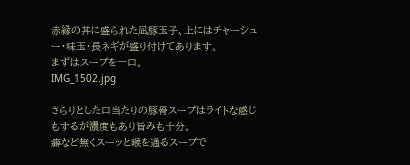赤縁の丼に盛られた凪豚玉子、上にはチャーシュー・味玉・長ネギが盛り付けてあります。
まずはスープを一口。
IMG_1502.jpg

さらりとした口当たりの豚骨スープはライトな感じもするが濃度もあり旨みも十分。
癖など無くスーッと喉を通るスープで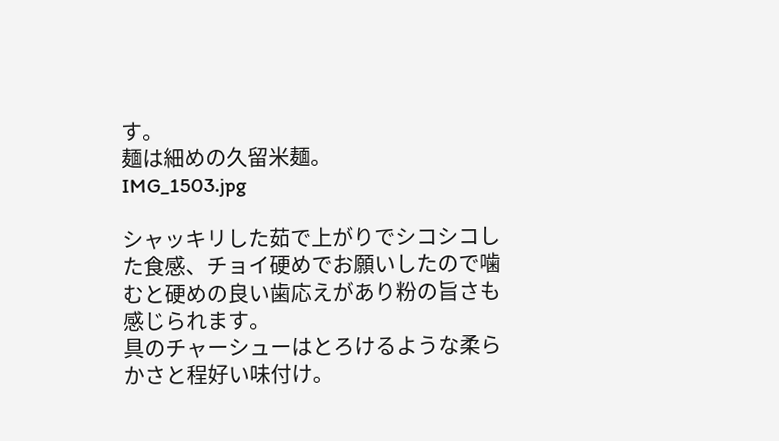す。
麺は細めの久留米麺。
IMG_1503.jpg

シャッキリした茹で上がりでシコシコした食感、チョイ硬めでお願いしたので噛むと硬めの良い歯応えがあり粉の旨さも感じられます。
具のチャーシューはとろけるような柔らかさと程好い味付け。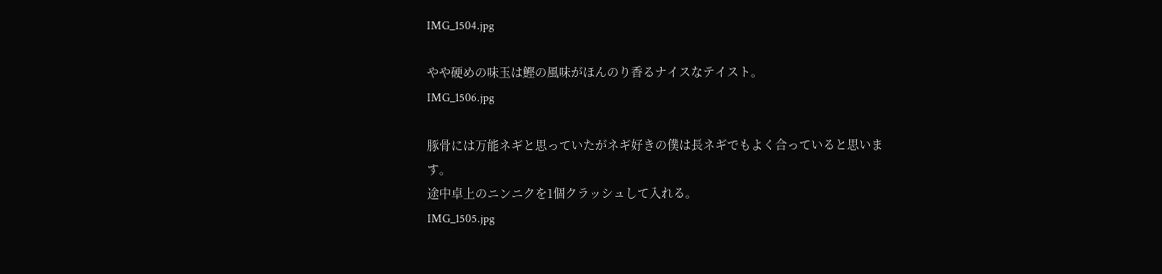IMG_1504.jpg

やや硬めの味玉は鰹の風味がほんのり香るナイスなテイスト。
IMG_1506.jpg

豚骨には万能ネギと思っていたがネギ好きの僕は長ネギでもよく合っていると思います。
途中卓上のニンニクを1個クラッシュして入れる。
IMG_1505.jpg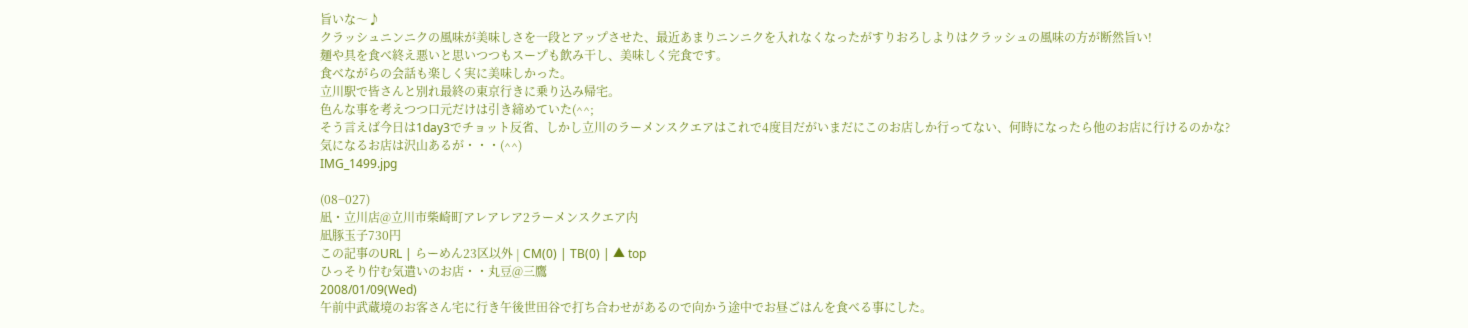旨いな〜♪
クラッシュニンニクの風味が美味しさを一段とアップさせた、最近あまりニンニクを入れなくなったがすりおろしよりはクラッシュの風味の方が断然旨い!
麺や具を食べ終え悪いと思いつつもスープも飲み干し、美味しく完食です。
食べながらの会話も楽しく実に美味しかった。
立川駅で皆さんと別れ最終の東京行きに乗り込み帰宅。
色んな事を考えつつ口元だけは引き締めていた(^^;
そう言えば今日は1day3でチョット反省、しかし立川のラーメンスクエアはこれで4度目だがいまだにこのお店しか行ってない、何時になったら他のお店に行けるのかな?
気になるお店は沢山あるが・・・(^^)
IMG_1499.jpg

(08−027)
凪・立川店@立川市柴崎町アレアレア2ラーメンスクエア内
凪豚玉子730円
この記事のURL | らーめん23区以外 | CM(0) | TB(0) | ▲ top
ひっそり佇む気遣いのお店・・丸豆@三鷹
2008/01/09(Wed)
午前中武蔵境のお客さん宅に行き午後世田谷で打ち合わせがあるので向かう途中でお昼ごはんを食べる事にした。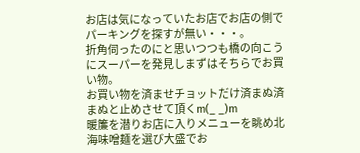お店は気になっていたお店でお店の側でパーキングを探すが無い・・・。
折角伺ったのにと思いつつも橋の向こうにスーパーを発見しまずはそちらでお買い物。
お買い物を済ませチョットだけ済まぬ済まぬと止めさせて頂くm(_ _)m
暖簾を潜りお店に入りメニューを眺め北海味噌麺を選び大盛でお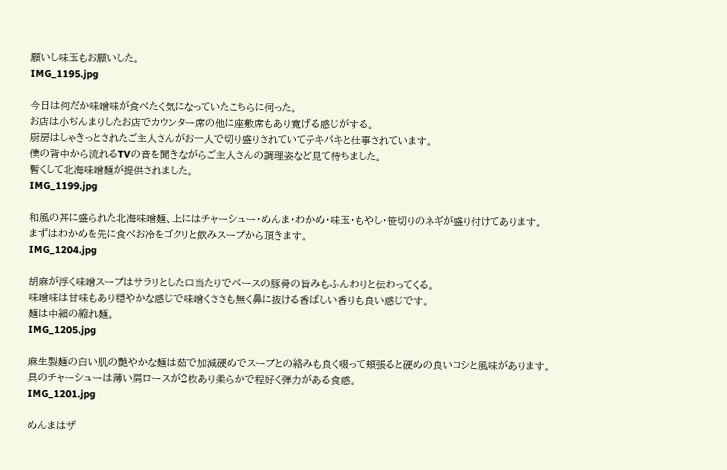願いし味玉もお願いした。
IMG_1195.jpg

今日は何だか味噌味が食べたく気になっていたこちらに伺った。
お店は小ぢんまりしたお店でカウンター席の他に座敷席もあり寛げる感じがする。
厨房はしゃきっとされたご主人さんがお一人で切り盛りされていてテキパキと仕事されています。
僕の背中から流れるTVの音を聞きながらご主人さんの調理姿など見て待ちました。
暫くして北海味噌麺が提供されました。
IMG_1199.jpg

和風の丼に盛られた北海味噌麺、上にはチャーシュー・めんま・わかめ・味玉・もやし・笹切りのネギが盛り付けてあります。
まずはわかめを先に食べお冷をゴクリと飲みスープから頂きます。
IMG_1204.jpg

胡麻が浮く味噌スープはサラリとした口当たりでベースの豚骨の旨みもふんわりと伝わってくる。
味噌味は甘味もあり穏やかな感じで味噌くささも無く鼻に抜ける香ばしい香りも良い感じです。
麺は中細の縮れ麺。
IMG_1205.jpg

麻生製麺の白い肌の艶やかな麺は茹で加減硬めでスープとの絡みも良く啜って頬張ると硬めの良いコシと風味があります。
具のチャーシューは薄い肩ロースが2枚あり柔らかで程好く弾力がある食感。
IMG_1201.jpg

めんまはザ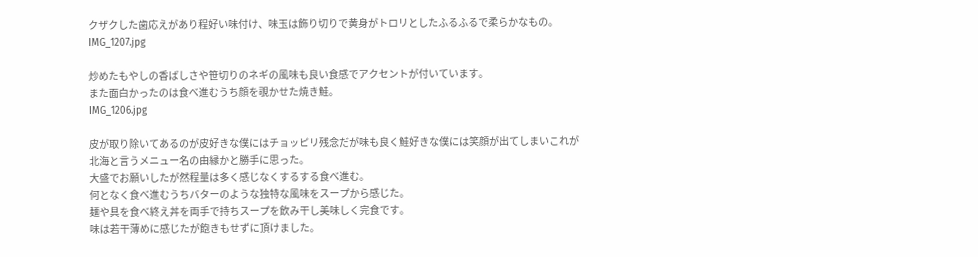クザクした歯応えがあり程好い味付け、味玉は飾り切りで黄身がトロリとしたふるふるで柔らかなもの。
IMG_1207.jpg

炒めたもやしの香ばしさや笹切りのネギの風味も良い食感でアクセントが付いています。
また面白かったのは食べ進むうち顔を覗かせた焼き鮭。
IMG_1206.jpg

皮が取り除いてあるのが皮好きな僕にはチョッピリ残念だが味も良く鮭好きな僕には笑顔が出てしまいこれが北海と言うメニュー名の由縁かと勝手に思った。
大盛でお願いしたが然程量は多く感じなくするする食べ進む。
何となく食べ進むうちバターのような独特な風味をスープから感じた。
麺や具を食べ終え丼を両手で持ちスープを飲み干し美味しく完食です。
味は若干薄めに感じたが飽きもせずに頂けました。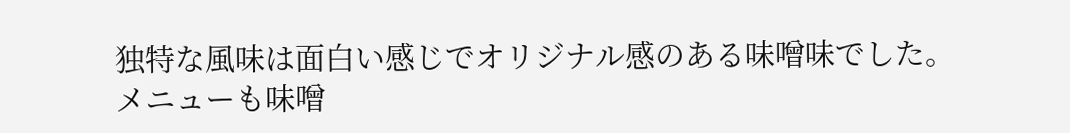独特な風味は面白い感じでオリジナル感のある味噌味でした。
メニューも味噌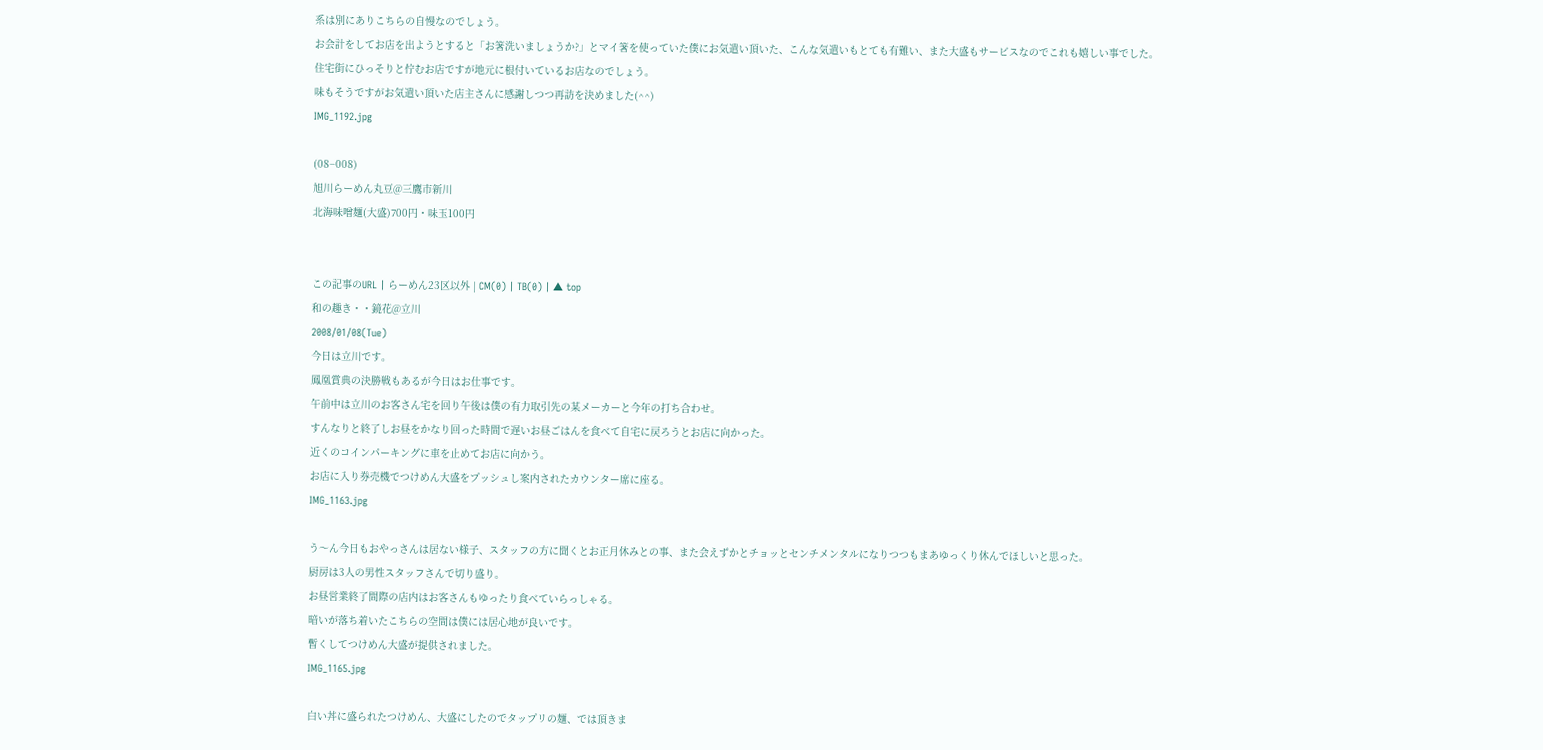系は別にありこちらの自慢なのでしょう。
お会計をしてお店を出ようとすると「お箸洗いましょうか?」とマイ箸を使っていた僕にお気遣い頂いた、こんな気遣いもとても有難い、また大盛もサービスなのでこれも嬉しい事でした。
住宅街にひっそりと佇むお店ですが地元に根付いているお店なのでしょう。
味もそうですがお気遣い頂いた店主さんに感謝しつつ再訪を決めました(^^)
IMG_1192.jpg

(08−008)
旭川らーめん丸豆@三鷹市新川
北海味噌麺(大盛)700円・味玉100円


この記事のURL | らーめん23区以外 | CM(0) | TB(0) | ▲ top
和の趣き・・鏡花@立川
2008/01/08(Tue)
今日は立川です。
鳳凰賞典の決勝戦もあるが今日はお仕事です。
午前中は立川のお客さん宅を回り午後は僕の有力取引先の某メーカーと今年の打ち合わせ。
すんなりと終了しお昼をかなり回った時間で遅いお昼ごはんを食べて自宅に戻ろうとお店に向かった。
近くのコインパーキングに車を止めてお店に向かう。
お店に入り券売機でつけめん大盛をプッシュし案内されたカウンター席に座る。
IMG_1163.jpg

う〜ん今日もおやっさんは居ない様子、スタッフの方に聞くとお正月休みとの事、また会えずかとチョッとセンチメンタルになりつつもまあゆっくり休んでほしいと思った。
厨房は3人の男性スタッフさんで切り盛り。
お昼営業終了間際の店内はお客さんもゆったり食べていらっしゃる。
暗いが落ち着いたこちらの空間は僕には居心地が良いです。
暫くしてつけめん大盛が提供されました。
IMG_1165.jpg

白い丼に盛られたつけめん、大盛にしたのでタップリの麺、では頂きま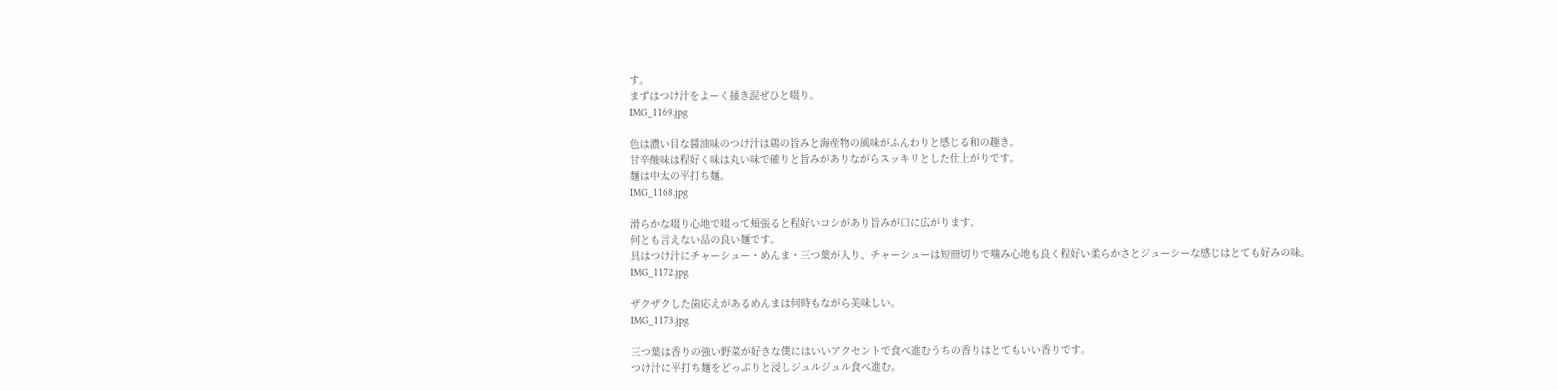す。
まずはつけ汁をよーく掻き混ぜひと啜り。
IMG_1169.jpg

色は濃い目な醤油味のつけ汁は鶏の旨みと海産物の風味がふんわりと感じる和の趣き。
甘辛酸味は程好く味は丸い味で確りと旨みがありながらスッキリとした仕上がりです。
麺は中太の平打ち麺。
IMG_1168.jpg

滑らかな啜り心地で啜って頬張ると程好いコシがあり旨みが口に広がります。
何とも言えない品の良い麺です。
具はつけ汁にチャーシュー・めんま・三つ葉が入り、チャーシューは短冊切りで噛み心地も良く程好い柔らかさとジューシーな感じはとても好みの味。
IMG_1172.jpg

ザクザクした歯応えがあるめんまは何時もながら美味しい。
IMG_1173.jpg

三つ葉は香りの強い野菜が好きな僕にはいいアクセントで食べ進むうちの香りはとてもいい香りです。
つけ汁に平打ち麺をどっぷりと浸しジュルジュル食べ進む。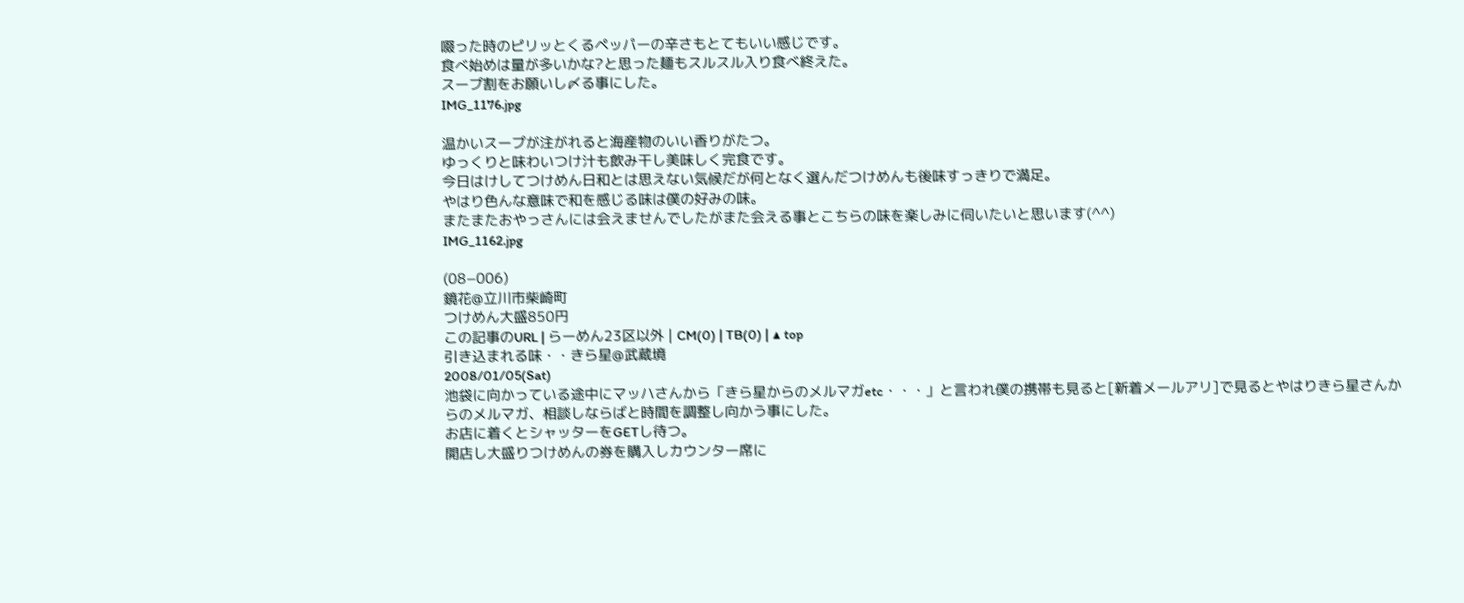啜った時のピリッとくるペッパーの辛さもとてもいい感じです。
食べ始めは量が多いかな?と思った麺もスルスル入り食べ終えた。
スープ割をお願いし〆る事にした。
IMG_1176.jpg

温かいスープが注がれると海産物のいい香りがたつ。
ゆっくりと味わいつけ汁も飲み干し美味しく完食です。
今日はけしてつけめん日和とは思えない気候だが何となく選んだつけめんも後味すっきりで満足。
やはり色んな意味で和を感じる味は僕の好みの味。
またまたおやっさんには会えませんでしたがまた会える事とこちらの味を楽しみに伺いたいと思います(^^)
IMG_1162.jpg

(08−006)
鏡花@立川市柴崎町
つけめん大盛850円
この記事のURL | らーめん23区以外 | CM(0) | TB(0) | ▲ top
引き込まれる味・・きら星@武蔵境
2008/01/05(Sat)
池袋に向かっている途中にマッハさんから「きら星からのメルマガetc・・・」と言われ僕の携帯も見ると[新着メールアリ]で見るとやはりきら星さんからのメルマガ、相談しならばと時間を調整し向かう事にした。
お店に着くとシャッターをGETし待つ。
開店し大盛りつけめんの券を購入しカウンター席に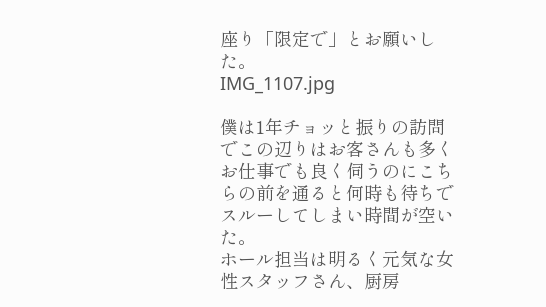座り「限定で」とお願いした。
IMG_1107.jpg

僕は1年チョッと振りの訪問でこの辺りはお客さんも多くお仕事でも良く伺うのにこちらの前を通ると何時も待ちでスルーしてしまい時間が空いた。
ホール担当は明るく元気な女性スタッフさん、厨房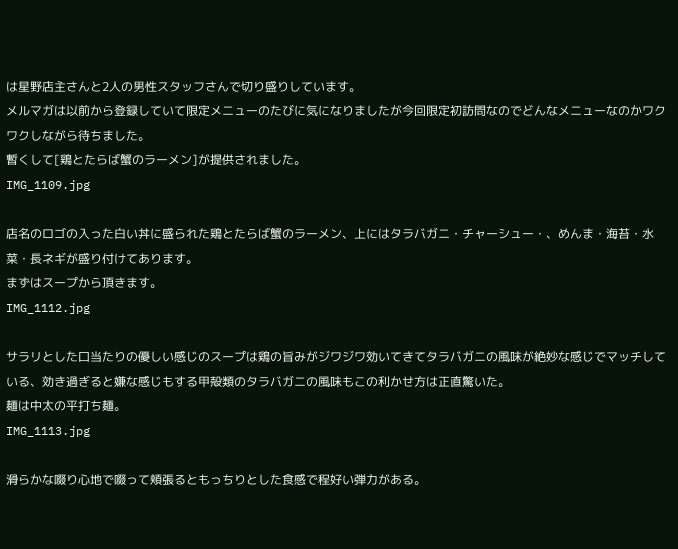は星野店主さんと2人の男性スタッフさんで切り盛りしています。
メルマガは以前から登録していて限定メニューのたびに気になりましたが今回限定初訪問なのでどんなメニューなのかワクワクしながら待ちました。
暫くして[鶏とたらば蟹のラーメン]が提供されました。
IMG_1109.jpg

店名のロゴの入った白い丼に盛られた鶏とたらば蟹のラーメン、上にはタラバガニ・チャーシュー・、めんま・海苔・水菜・長ネギが盛り付けてあります。
まずはスープから頂きます。
IMG_1112.jpg

サラリとした口当たりの優しい感じのスープは鶏の旨みがジワジワ効いてきてタラバガニの風味が絶妙な感じでマッチしている、効き過ぎると嫌な感じもする甲殻類のタラバガニの風味もこの利かせ方は正直驚いた。
麺は中太の平打ち麺。
IMG_1113.jpg

滑らかな啜り心地で啜って頬張るともっちりとした食感で程好い弾力がある。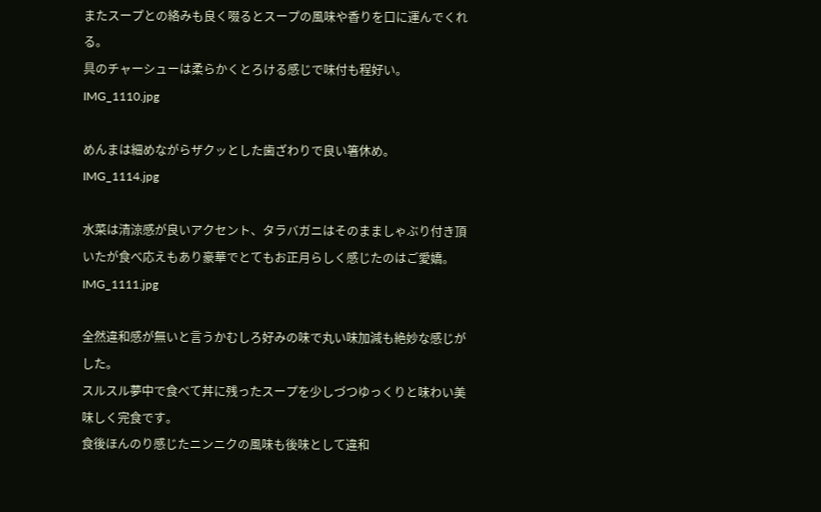またスープとの絡みも良く啜るとスープの風味や香りを口に運んでくれる。
具のチャーシューは柔らかくとろける感じで味付も程好い。
IMG_1110.jpg

めんまは細めながらザクッとした歯ざわりで良い箸休め。
IMG_1114.jpg

水菜は清涼感が良いアクセント、タラバガニはそのまましゃぶり付き頂いたが食べ応えもあり豪華でとてもお正月らしく感じたのはご愛嬌。
IMG_1111.jpg

全然違和感が無いと言うかむしろ好みの味で丸い味加減も絶妙な感じがした。
スルスル夢中で食べて丼に残ったスープを少しづつゆっくりと味わい美味しく完食です。
食後ほんのり感じたニンニクの風味も後味として違和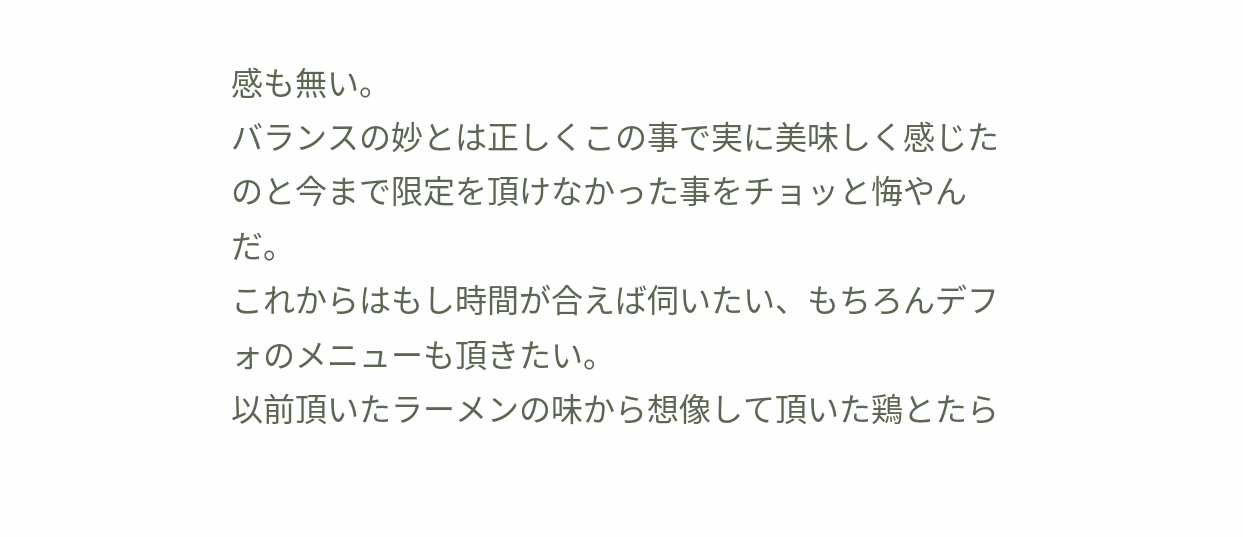感も無い。
バランスの妙とは正しくこの事で実に美味しく感じたのと今まで限定を頂けなかった事をチョッと悔やんだ。
これからはもし時間が合えば伺いたい、もちろんデフォのメニューも頂きたい。
以前頂いたラーメンの味から想像して頂いた鶏とたら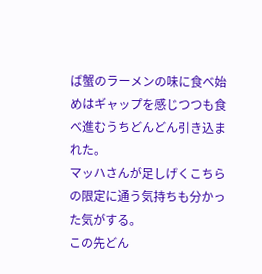ば蟹のラーメンの味に食べ始めはギャップを感じつつも食べ進むうちどんどん引き込まれた。
マッハさんが足しげくこちらの限定に通う気持ちも分かった気がする。
この先どん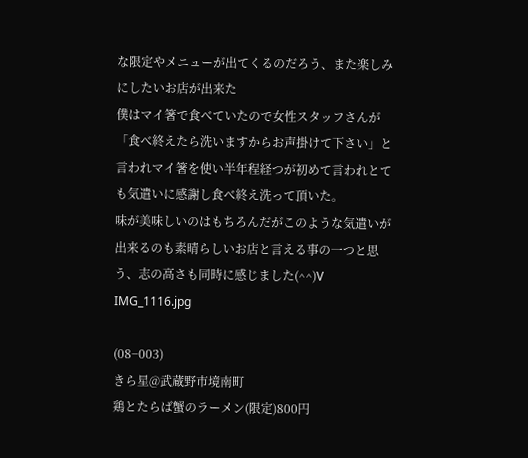な限定やメニューが出てくるのだろう、また楽しみにしたいお店が出来た
僕はマイ箸で食べていたので女性スタッフさんが「食べ終えたら洗いますからお声掛けて下さい」と言われマイ箸を使い半年程経つが初めて言われとても気遣いに感謝し食べ終え洗って頂いた。
味が美味しいのはもちろんだがこのような気遣いが出来るのも素晴らしいお店と言える事の一つと思う、志の高さも同時に感じました(^^)V
IMG_1116.jpg

(08−003)
きら星@武蔵野市境南町
鶏とたらば蟹のラーメン(限定)800円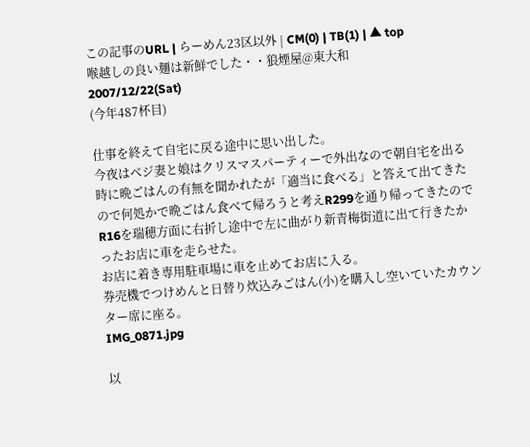この記事のURL | らーめん23区以外 | CM(0) | TB(1) | ▲ top
喉越しの良い麺は新鮮でした・・狼煙屋@東大和
2007/12/22(Sat)
(今年487杯目)

仕事を終えて自宅に戻る途中に思い出した。
今夜はベジ妻と娘はクリスマスパーティーで外出なので朝自宅を出る時に晩ごはんの有無を聞かれたが「適当に食べる」と答えて出てきたので何処かで晩ごはん食べて帰ろうと考えR299を通り帰ってきたのでR16を瑞穂方面に右折し途中で左に曲がり新青梅街道に出て行きたかったお店に車を走らせた。
お店に着き専用駐車場に車を止めてお店に入る。
券売機でつけめんと日替り炊込みごはん(小)を購入し空いていたカウンター席に座る。
IMG_0871.jpg

以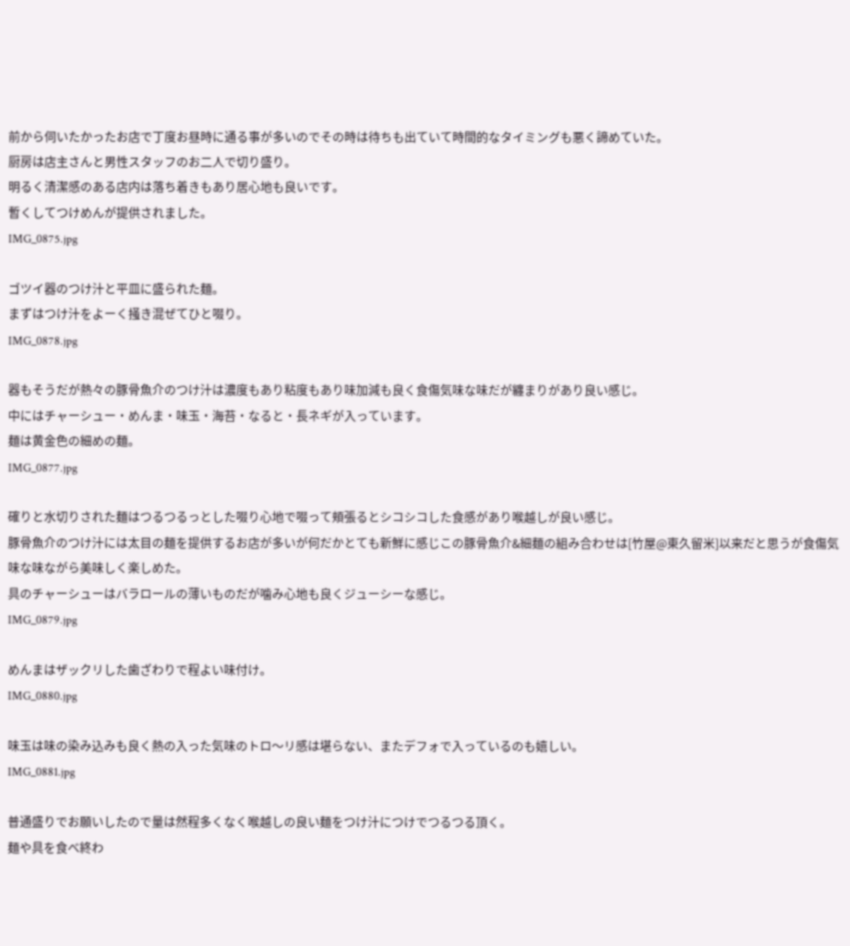前から伺いたかったお店で丁度お昼時に通る事が多いのでその時は待ちも出ていて時間的なタイミングも悪く諦めていた。
厨房は店主さんと男性スタッフのお二人で切り盛り。
明るく清潔感のある店内は落ち着きもあり居心地も良いです。
暫くしてつけめんが提供されました。
IMG_0875.jpg

ゴツイ器のつけ汁と平皿に盛られた麺。
まずはつけ汁をよーく掻き混ぜてひと啜り。
IMG_0878.jpg

器もそうだが熱々の豚骨魚介のつけ汁は濃度もあり粘度もあり味加減も良く食傷気味な味だが纏まりがあり良い感じ。
中にはチャーシュー・めんま・味玉・海苔・なると・長ネギが入っています。
麺は黄金色の細めの麺。
IMG_0877.jpg

確りと水切りされた麺はつるつるっとした啜り心地で啜って頬張るとシコシコした食感があり喉越しが良い感じ。
豚骨魚介のつけ汁には太目の麺を提供するお店が多いが何だかとても新鮮に感じこの豚骨魚介&細麺の組み合わせは[竹屋@東久留米]以来だと思うが食傷気味な味ながら美味しく楽しめた。
具のチャーシューはバラロールの薄いものだが噛み心地も良くジューシーな感じ。
IMG_0879.jpg

めんまはザックリした歯ざわりで程よい味付け。
IMG_0880.jpg

味玉は味の染み込みも良く熱の入った気味のトロ〜リ感は堪らない、またデフォで入っているのも嬉しい。
IMG_0881.jpg

普通盛りでお願いしたので量は然程多くなく喉越しの良い麺をつけ汁につけでつるつる頂く。
麺や具を食べ終わ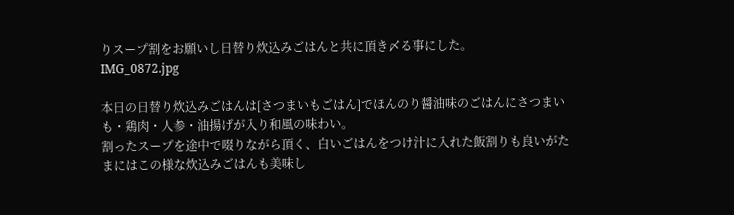りスープ割をお願いし日替り炊込みごはんと共に頂き〆る事にした。
IMG_0872.jpg

本日の日替り炊込みごはんは[さつまいもごはん]でほんのり醤油味のごはんにさつまいも・鶏肉・人参・油揚げが入り和風の味わい。
割ったスープを途中で啜りながら頂く、白いごはんをつけ汁に入れた飯割りも良いがたまにはこの様な炊込みごはんも美味し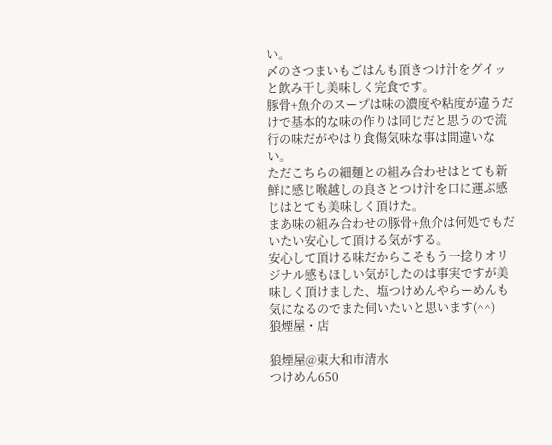い。
〆のさつまいもごはんも頂きつけ汁をグイッと飲み干し美味しく完食です。
豚骨+魚介のスープは味の濃度や粘度が違うだけで基本的な味の作りは同じだと思うので流行の味だがやはり食傷気味な事は間違いない。
ただこちらの細麺との組み合わせはとても新鮮に感じ喉越しの良さとつけ汁を口に運ぶ感じはとても美味しく頂けた。
まあ味の組み合わせの豚骨+魚介は何処でもだいたい安心して頂ける気がする。
安心して頂ける味だからこそもう一捻りオリジナル感もほしい気がしたのは事実ですが美味しく頂けました、塩つけめんやらーめんも気になるのでまた伺いたいと思います(^^)
狼煙屋・店

狼煙屋@東大和市清水
つけめん650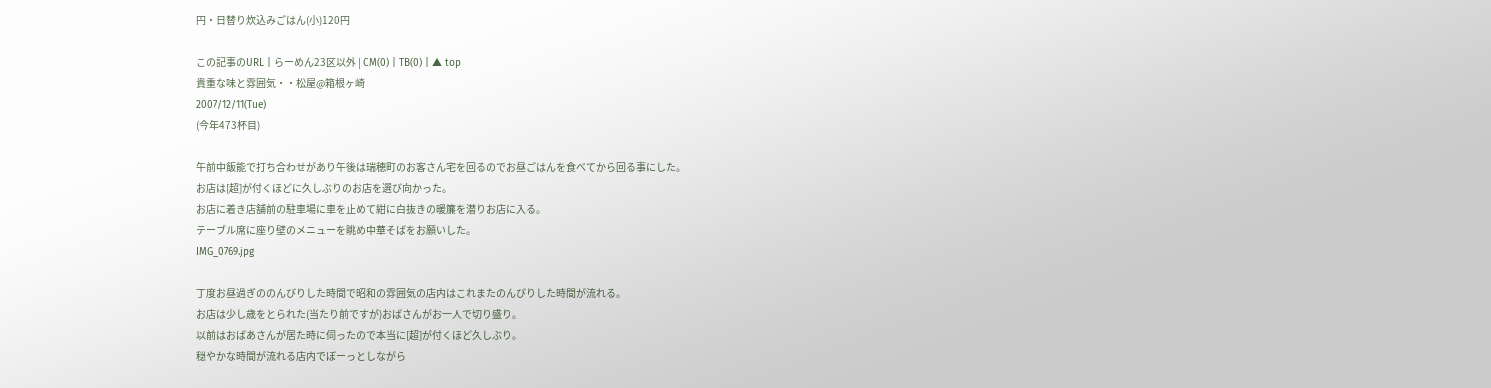円・日替り炊込みごはん(小)120円

この記事のURL | らーめん23区以外 | CM(0) | TB(0) | ▲ top
貴重な味と雰囲気・・松屋@箱根ヶ崎
2007/12/11(Tue)
(今年473杯目)

午前中飯能で打ち合わせがあり午後は瑞穂町のお客さん宅を回るのでお昼ごはんを食べてから回る事にした。
お店は[超]が付くほどに久しぶりのお店を選び向かった。
お店に着き店舗前の駐車場に車を止めて紺に白抜きの暖簾を潜りお店に入る。
テーブル席に座り壁のメニューを眺め中華そばをお願いした。
IMG_0769.jpg

丁度お昼過ぎののんびりした時間で昭和の雰囲気の店内はこれまたのんびりした時間が流れる。
お店は少し歳をとられた(当たり前ですが)おばさんがお一人で切り盛り。
以前はおばあさんが居た時に伺ったので本当に[超]が付くほど久しぶり。
穏やかな時間が流れる店内でぼーっとしながら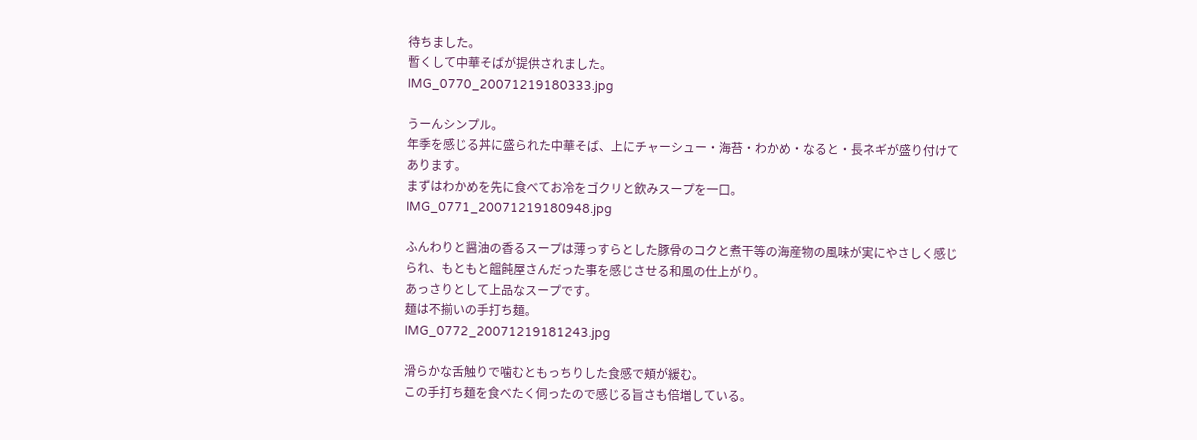待ちました。
暫くして中華そばが提供されました。
IMG_0770_20071219180333.jpg

うーんシンプル。
年季を感じる丼に盛られた中華そば、上にチャーシュー・海苔・わかめ・なると・長ネギが盛り付けてあります。
まずはわかめを先に食べてお冷をゴクリと飲みスープを一口。
IMG_0771_20071219180948.jpg

ふんわりと醤油の香るスープは薄っすらとした豚骨のコクと煮干等の海産物の風味が実にやさしく感じられ、もともと饂飩屋さんだった事を感じさせる和風の仕上がり。
あっさりとして上品なスープです。
麺は不揃いの手打ち麺。
IMG_0772_20071219181243.jpg

滑らかな舌触りで噛むともっちりした食感で頬が緩む。
この手打ち麺を食べたく伺ったので感じる旨さも倍増している。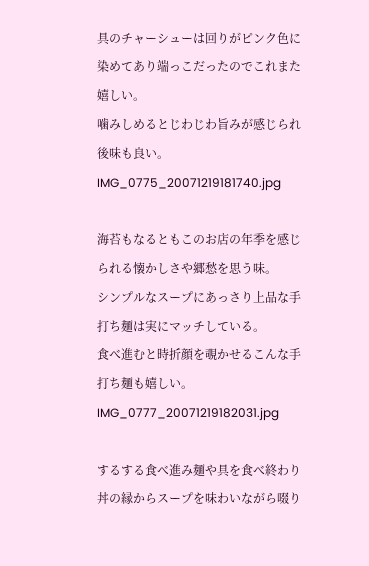具のチャーシューは回りがピンク色に染めてあり端っこだったのでこれまた嬉しい。
噛みしめるとじわじわ旨みが感じられ後味も良い。
IMG_0775_20071219181740.jpg

海苔もなるともこのお店の年季を感じられる懐かしさや郷愁を思う味。
シンプルなスープにあっさり上品な手打ち麺は実にマッチしている。
食べ進むと時折顔を覗かせるこんな手打ち麺も嬉しい。
IMG_0777_20071219182031.jpg

するする食べ進み麺や具を食べ終わり丼の縁からスープを味わいながら啜り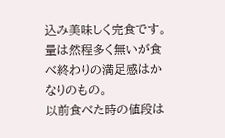込み美味しく完食です。
量は然程多く無いが食べ終わりの満足感はかなりのもの。
以前食べた時の値段は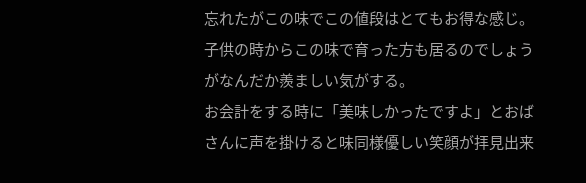忘れたがこの味でこの値段はとてもお得な感じ。
子供の時からこの味で育った方も居るのでしょうがなんだか羨ましい気がする。
お会計をする時に「美味しかったですよ」とおばさんに声を掛けると味同様優しい笑顔が拝見出来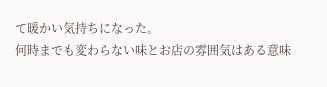て暖かい気持ちになった。
何時までも変わらない味とお店の雰囲気はある意味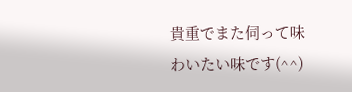貴重でまた伺って味わいたい味です(^^)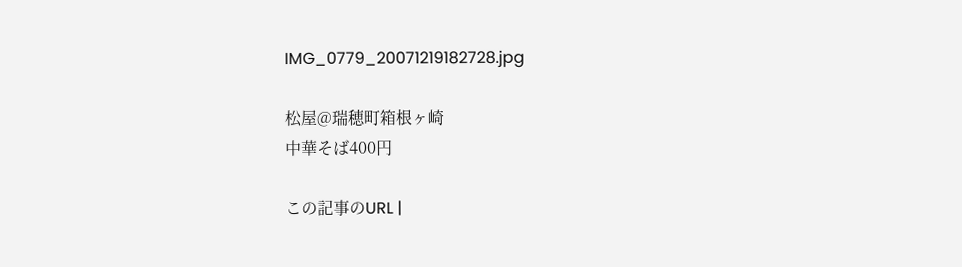IMG_0779_20071219182728.jpg

松屋@瑞穂町箱根ヶ崎
中華そば400円

この記事のURL |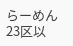らーめん23区以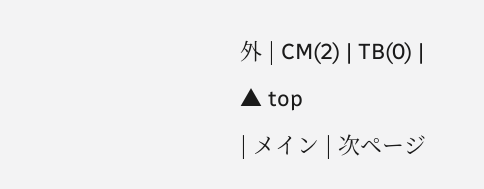外 | CM(2) | TB(0) | ▲ top
| メイン | 次ページ